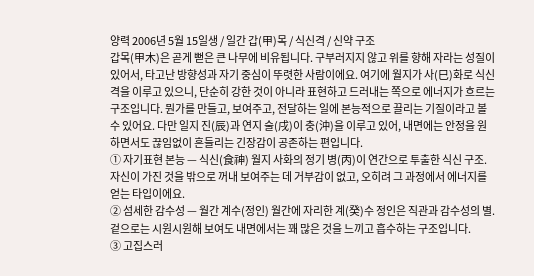양력 2006년 5월 15일생 / 일간 갑(甲)목 / 식신격 / 신약 구조
갑목(甲木)은 곧게 뻗은 큰 나무에 비유됩니다. 구부러지지 않고 위를 향해 자라는 성질이 있어서, 타고난 방향성과 자기 중심이 뚜렷한 사람이에요. 여기에 월지가 사(巳)화로 식신격을 이루고 있으니, 단순히 강한 것이 아니라 표현하고 드러내는 쪽으로 에너지가 흐르는 구조입니다. 뭔가를 만들고, 보여주고, 전달하는 일에 본능적으로 끌리는 기질이라고 볼 수 있어요. 다만 일지 진(辰)과 연지 술(戌)이 충(沖)을 이루고 있어, 내면에는 안정을 원하면서도 끊임없이 흔들리는 긴장감이 공존하는 편입니다.
① 자기표현 본능 — 식신(食神) 월지 사화의 정기 병(丙)이 연간으로 투출한 식신 구조. 자신이 가진 것을 밖으로 꺼내 보여주는 데 거부감이 없고, 오히려 그 과정에서 에너지를 얻는 타입이에요.
② 섬세한 감수성 — 월간 계수(정인) 월간에 자리한 계(癸)수 정인은 직관과 감수성의 별. 겉으로는 시원시원해 보여도 내면에서는 꽤 많은 것을 느끼고 흡수하는 구조입니다.
③ 고집스러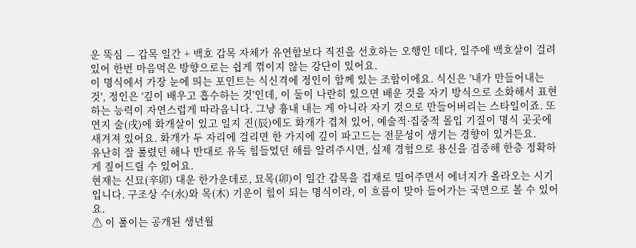운 뚝심 — 갑목 일간 + 백호 갑목 자체가 유연함보다 직진을 선호하는 오행인 데다, 일주에 백호살이 걸려 있어 한번 마음먹은 방향으로는 쉽게 꺾이지 않는 강단이 있어요.
이 명식에서 가장 눈에 띄는 포인트는 식신격에 정인이 함께 있는 조합이에요. 식신은 '내가 만들어내는 것', 정인은 '깊이 배우고 흡수하는 것'인데, 이 둘이 나란히 있으면 배운 것을 자기 방식으로 소화해서 표현하는 능력이 자연스럽게 따라옵니다. 그냥 흉내 내는 게 아니라 자기 것으로 만들어버리는 스타일이죠. 또 연지 술(戌)에 화개살이 있고 일지 진(辰)에도 화개가 겹쳐 있어, 예술적·집중적 몰입 기질이 명식 곳곳에 새겨져 있어요. 화개가 두 자리에 걸리면 한 가지에 깊이 파고드는 전문성이 생기는 경향이 있거든요.
유난히 잘 풀렸던 해나 반대로 유독 힘들었던 해를 알려주시면, 실제 경험으로 용신을 검증해 한층 정확하게 짚어드릴 수 있어요.
현재는 신묘(辛卯) 대운 한가운데로, 묘목(卯)이 일간 갑목을 겁재로 밀어주면서 에너지가 올라오는 시기입니다. 구조상 수(水)와 목(木) 기운이 힘이 되는 명식이라, 이 흐름이 맞아 들어가는 국면으로 볼 수 있어요.
⚠ 이 풀이는 공개된 생년월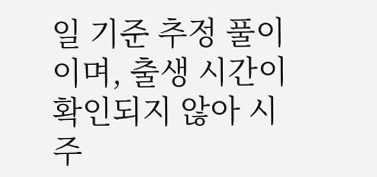일 기준 추정 풀이이며, 출생 시간이 확인되지 않아 시주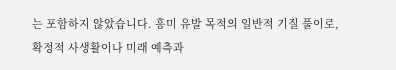는 포함하지 않았습니다. 흥미 유발 목적의 일반적 기질 풀이로, 확정적 사생활이나 미래 예측과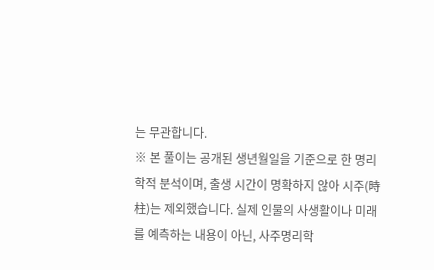는 무관합니다.
※ 본 풀이는 공개된 생년월일을 기준으로 한 명리학적 분석이며, 출생 시간이 명확하지 않아 시주(時柱)는 제외했습니다. 실제 인물의 사생활이나 미래를 예측하는 내용이 아닌, 사주명리학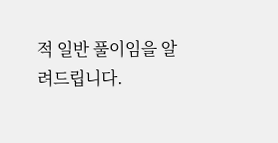적 일반 풀이임을 알려드립니다.